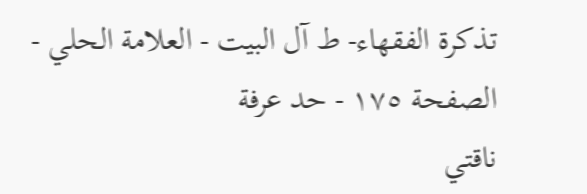تذكرة الفقهاء- ط آل البيت - العلامة الحلي - الصفحة ١٧٥ - حد عرفة
ناقتي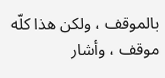بالموقف ، ولكن هذا كلّه موقف ، وأشار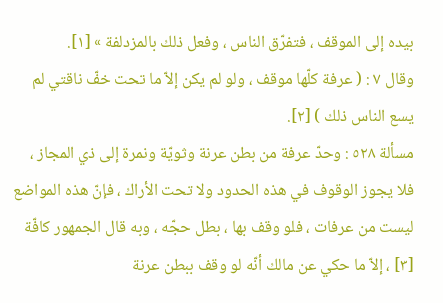بيده إلى الموقف ، فتفرّق الناس ، وفعل ذلك بالمزدلفة » [١].
وقال ٧ : ( عرفة كلّها موقف ، ولو لم يكن إلاّ ما تحت خفّ ناقتي لم يسع الناس ذلك ) [٢].
مسألة ٥٢٨ : وحدّ عرفة من بطن عرنة وثويّة ونمرة إلى ذي المجاز ، فلا يجوز الوقوف في هذه الحدود ولا تحت الأراك ، فإنّ هذه المواضع ليست من عرفات ، فلو وقف بها ، بطل حجّه ، وبه قال الجمهور كافّة [٣] ، إلاّ ما حكي عن مالك أنّه لو وقف ببطن عرنة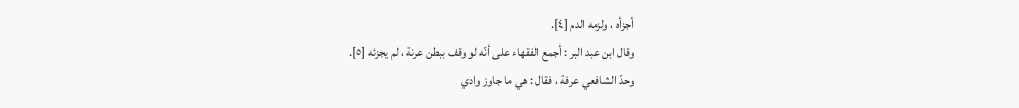أجزأه ، ولزمه الدم [٤].
وقال ابن عبد البر : أجمع الفقهاء على أنّه لو وقف ببطن عرنة ، لم يجزئه [٥].
وحدّ الشافعي عرفة ، فقال : هي ما جاوز وادي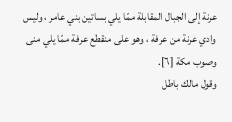عرنة إلى الجبال المقابلة ممّا يلي بساتين بني عامر ، وليس وادي عرنة من عرفة ، وهو على منقطع عرفة ممّا يلي منى وصوب مكة [٦].
وقول مالك باطل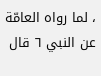، لما رواه العامّة عن النبي ٦ قال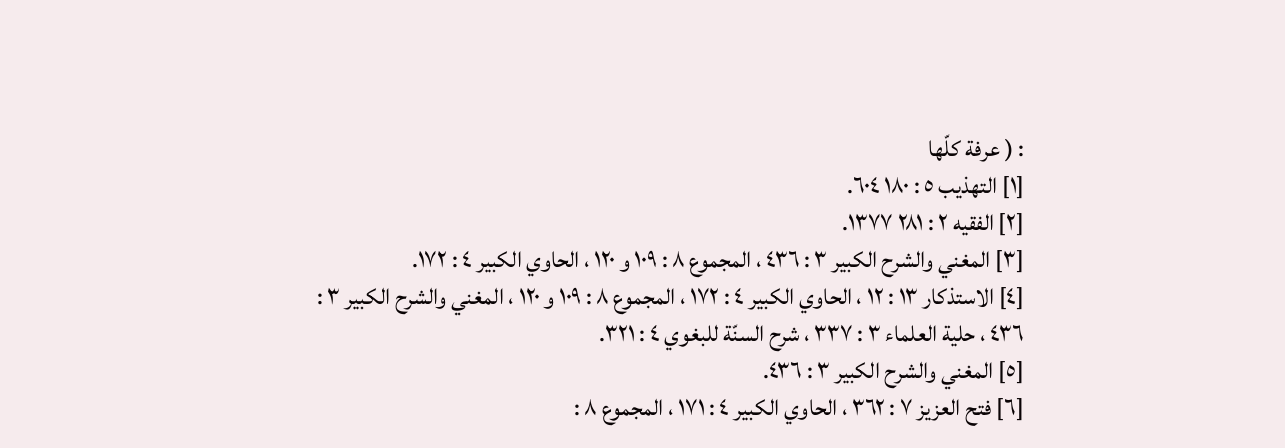: ( عرفة كلّها
[١] التهذيب ٥ : ١٨٠ ٦٠٤.
[٢] الفقيه ٢ : ٢٨١ ١٣٧٧.
[٣] المغني والشرح الكبير ٣ : ٤٣٦ ، المجموع ٨ : ١٠٩ و ١٢٠ ، الحاوي الكبير ٤ : ١٧٢.
[٤] الاستذكار ١٣ : ١٢ ، الحاوي الكبير ٤ : ١٧٢ ، المجموع ٨ : ١٠٩ و ١٢٠ ، المغني والشرح الكبير ٣ : ٤٣٦ ، حلية العلماء ٣ : ٣٣٧ ، شرح السنّة للبغوي ٤ : ٣٢١.
[٥] المغني والشرح الكبير ٣ : ٤٣٦.
[٦] فتح العزيز ٧ : ٣٦٢ ، الحاوي الكبير ٤ : ١٧١ ، المجموع ٨ :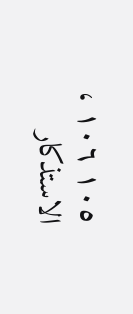١٠٥ ١٠٦ ، الاستذكار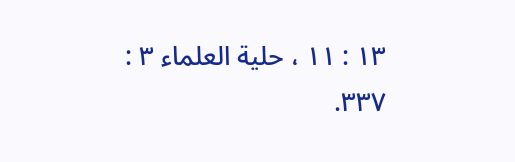١٣ : ١١ ، حلية العلماء ٣ : ٣٣٧.